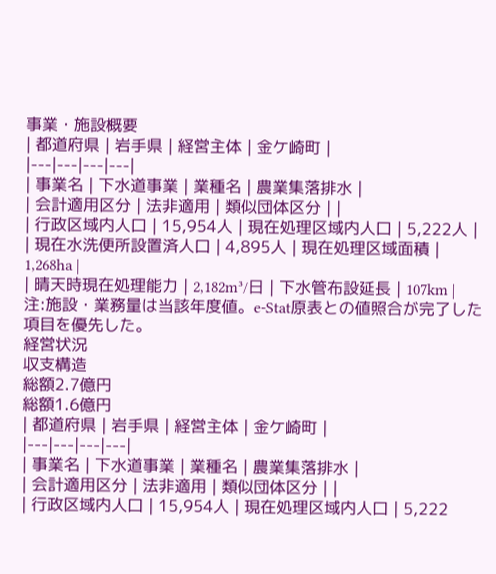事業・施設概要
| 都道府県 | 岩手県 | 経営主体 | 金ケ崎町 |
|---|---|---|---|
| 事業名 | 下水道事業 | 業種名 | 農業集落排水 |
| 会計適用区分 | 法非適用 | 類似団体区分 | |
| 行政区域内人口 | 15,954人 | 現在処理区域内人口 | 5,222人 |
| 現在水洗便所設置済人口 | 4,895人 | 現在処理区域面積 | 1,268ha |
| 晴天時現在処理能力 | 2,182m³/日 | 下水管布設延長 | 107km |
注:施設・業務量は当該年度値。e-Stat原表との値照合が完了した項目を優先した。
経営状況
収支構造
総額2.7億円
総額1.6億円
| 都道府県 | 岩手県 | 経営主体 | 金ケ崎町 |
|---|---|---|---|
| 事業名 | 下水道事業 | 業種名 | 農業集落排水 |
| 会計適用区分 | 法非適用 | 類似団体区分 | |
| 行政区域内人口 | 15,954人 | 現在処理区域内人口 | 5,222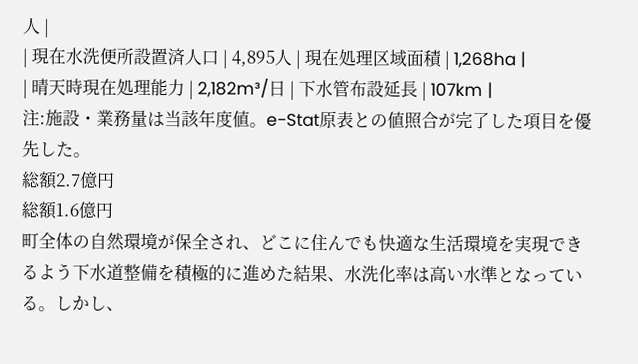人 |
| 現在水洗便所設置済人口 | 4,895人 | 現在処理区域面積 | 1,268ha |
| 晴天時現在処理能力 | 2,182m³/日 | 下水管布設延長 | 107km |
注:施設・業務量は当該年度値。e-Stat原表との値照合が完了した項目を優先した。
総額2.7億円
総額1.6億円
町全体の自然環境が保全され、どこに住んでも快適な生活環境を実現できるよう下水道整備を積極的に進めた結果、水洗化率は高い水準となっている。しかし、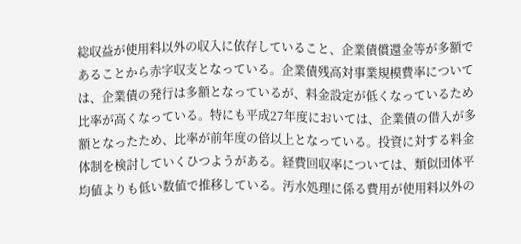総収益が使用料以外の収入に依存していること、企業債償還金等が多額であることから赤字収支となっている。企業債残高対事業規模費率については、企業債の発行は多額となっているが、料金設定が低くなっているため比率が高くなっている。特にも平成27年度においては、企業債の借入が多額となったため、比率が前年度の倍以上となっている。投資に対する料金体制を検討していくひつようがある。経費回収率については、類似団体平均値よりも低い数値で推移している。汚水処理に係る費用が使用料以外の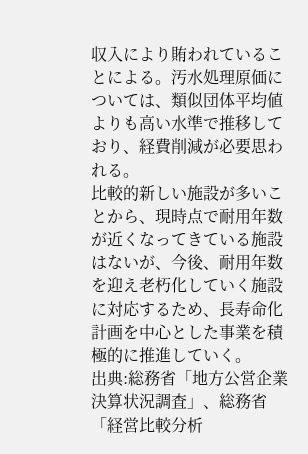収入により賄われていることによる。汚水処理原価については、類似団体平均値よりも高い水準で推移しており、経費削減が必要思われる。
比較的新しい施設が多いことから、現時点で耐用年数が近くなってきている施設はないが、今後、耐用年数を迎え老朽化していく施設に対応するため、長寿命化計画を中心とした事業を積極的に推進していく。
出典:総務省「地方公営企業決算状況調査」、総務省「経営比較分析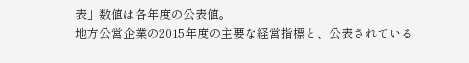表」数値は各年度の公表値。
地方公営企業の2015年度の主要な経営指標と、公表されている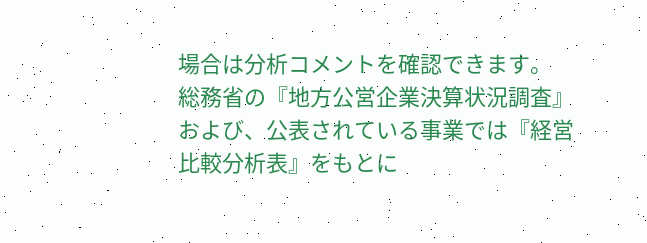場合は分析コメントを確認できます。
総務省の『地方公営企業決算状況調査』および、公表されている事業では『経営比較分析表』をもとに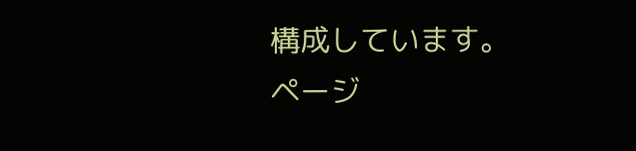構成しています。
ページ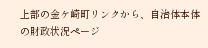上部の金ケ崎町リンクから、自治体本体の財政状況ページ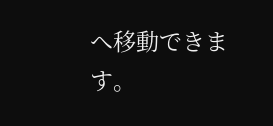へ移動できます。